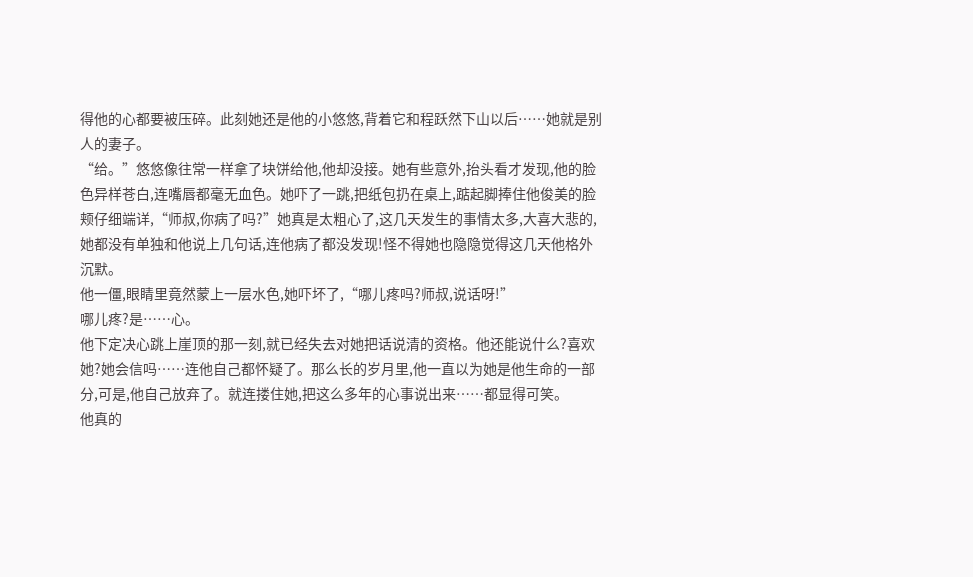得他的心都要被压碎。此刻她还是他的小悠悠,背着它和程跃然下山以后……她就是别人的妻子。
“给。”悠悠像往常一样拿了块饼给他,他却没接。她有些意外,抬头看才发现,他的脸色异样苍白,连嘴唇都毫无血色。她吓了一跳,把纸包扔在桌上,踮起脚捧住他俊美的脸颊仔细端详,“师叔,你病了吗?”她真是太粗心了,这几天发生的事情太多,大喜大悲的,她都没有单独和他说上几句话,连他病了都没发现!怪不得她也隐隐觉得这几天他格外沉默。
他一僵,眼睛里竟然蒙上一层水色,她吓坏了,“哪儿疼吗?师叔,说话呀!”
哪儿疼?是……心。
他下定决心跳上崖顶的那一刻,就已经失去对她把话说清的资格。他还能说什么?喜欢她?她会信吗……连他自己都怀疑了。那么长的岁月里,他一直以为她是他生命的一部分,可是,他自己放弃了。就连搂住她,把这么多年的心事说出来……都显得可笑。
他真的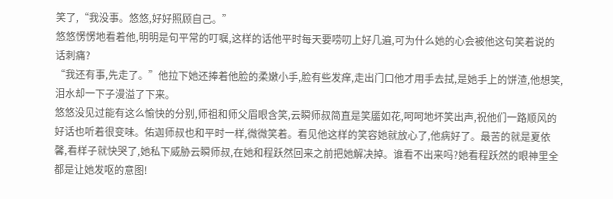笑了,“我没事。悠悠,好好照顾自己。”
悠悠愣愣地看着他,明明是句平常的叮嘱,这样的话他平时每天要唠叨上好几遍,可为什么她的心会被他这句笑着说的话刺痛?
“我还有事,先走了。”他拉下她还捧着他脸的柔嫩小手,脸有些发痒,走出门口他才用手去拭,是她手上的饼渣,他想笑,泪水却一下子漫溢了下来。
悠悠没见过能有这么愉快的分别,师祖和师父眉眼含笑,云瞬师叔简直是笑靥如花,呵呵地坏笑出声,祝他们一路顺风的好话也听着很变味。佑迦师叔也和平时一样,微微笑着。看见他这样的笑容她就放心了,他病好了。最苦的就是夏依馨,看样子就快哭了,她私下威胁云瞬师叔,在她和程跃然回来之前把她解决掉。谁看不出来吗?她看程跃然的眼神里全都是让她发呕的意图!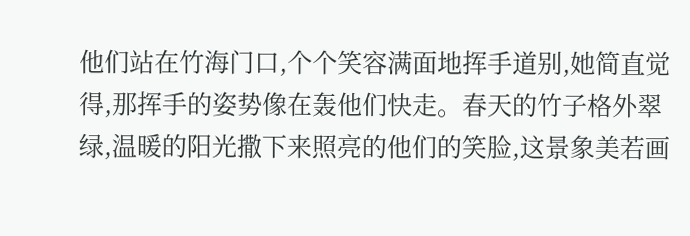他们站在竹海门口,个个笑容满面地挥手道别,她简直觉得,那挥手的姿势像在轰他们快走。春天的竹子格外翠绿,温暖的阳光撒下来照亮的他们的笑脸,这景象美若画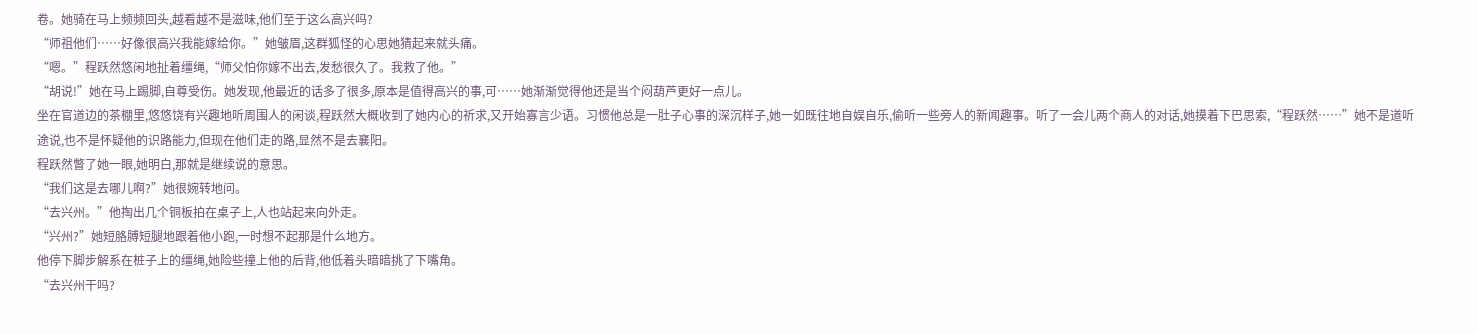卷。她骑在马上频频回头,越看越不是滋味,他们至于这么高兴吗?
“师祖他们……好像很高兴我能嫁给你。”她皱眉,这群狐怪的心思她猜起来就头痛。
“嗯。”程跃然悠闲地扯着缰绳,“师父怕你嫁不出去,发愁很久了。我救了他。”
“胡说!”她在马上踢脚,自尊受伤。她发现,他最近的话多了很多,原本是值得高兴的事,可……她渐渐觉得他还是当个闷葫芦更好一点儿。
坐在官道边的茶棚里,悠悠饶有兴趣地听周围人的闲谈,程跃然大概收到了她内心的祈求,又开始寡言少语。习惯他总是一肚子心事的深沉样子,她一如既往地自娱自乐,偷听一些旁人的新闻趣事。听了一会儿两个商人的对话,她摸着下巴思索,“程跃然……”她不是道听途说,也不是怀疑他的识路能力,但现在他们走的路,显然不是去襄阳。
程跃然瞥了她一眼,她明白,那就是继续说的意思。
“我们这是去哪儿啊?”她很婉转地问。
“去兴州。”他掏出几个铜板拍在桌子上,人也站起来向外走。
“兴州?”她短胳膊短腿地跟着他小跑,一时想不起那是什么地方。
他停下脚步解系在桩子上的缰绳,她险些撞上他的后背,他低着头暗暗挑了下嘴角。
“去兴州干吗?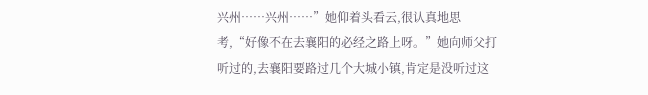兴州……兴州……”她仰着头看云,很认真地思考,“好像不在去襄阳的必经之路上呀。”她向师父打听过的,去襄阳要路过几个大城小镇,肯定是没听过这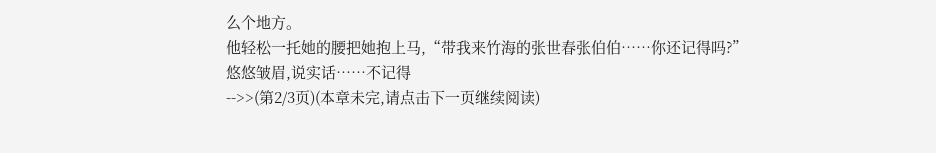么个地方。
他轻松一托她的腰把她抱上马,“带我来竹海的张世春张伯伯……你还记得吗?”
悠悠皱眉,说实话……不记得
-->>(第2/3页)(本章未完,请点击下一页继续阅读)